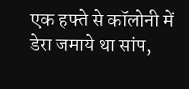एक हफ्ते से कॉलोनी में डेरा जमाये था सांप,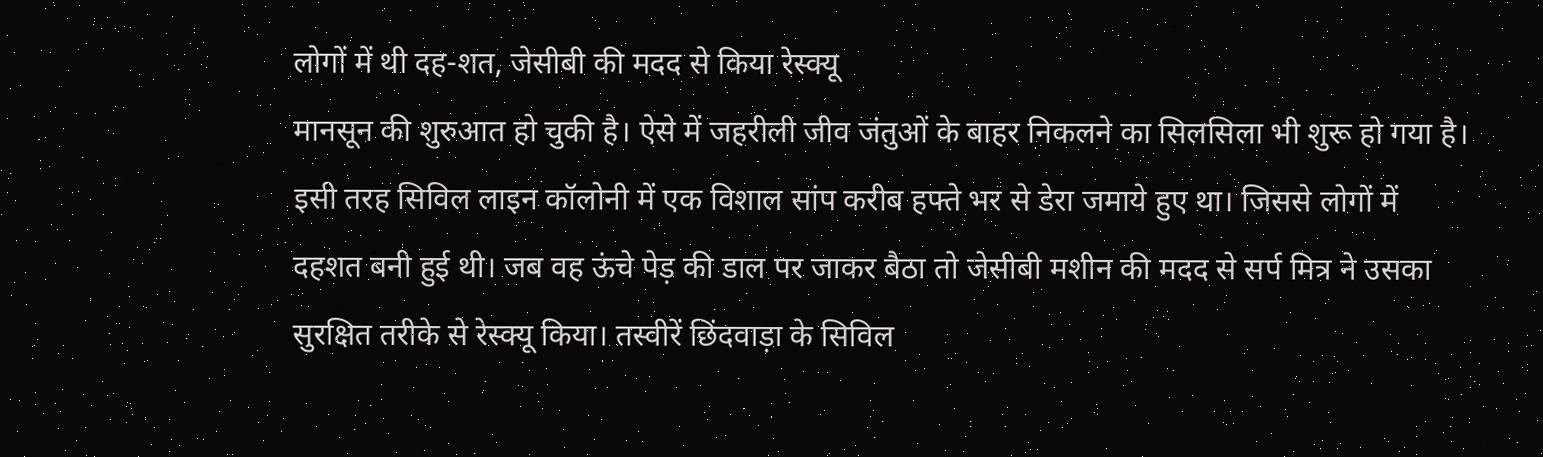लोगों में थी दह-शत, जेसीबी की मदद से किया रेस्क्यू
मानसून की शुरुआत हो चुकी है। ऐसे में जहरीली जीव जंतुओं के बाहर निकलने का सिलसिला भी शुरू हो गया है। इसी तरह सिविल लाइन कॉलोनी में एक विशाल सांप करीब हफ्ते भर से डेरा जमाये हुए था। जिससे लोगों में दहशत बनी हुई थी। जब वह ऊंचे पेड़ की डाल पर जाकर बैठा तो जेसीबी मशीन की मदद से सर्प मित्र ने उसका सुरक्षित तरीके से रेस्क्यू किया। तस्वीरें छिंदवाड़ा के सिविल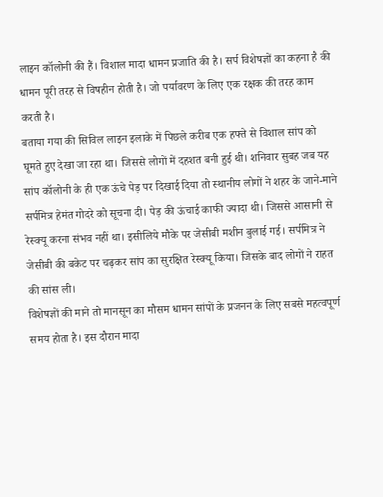लाइन कॉलोनी की हैं। विशाल मादा धामन प्रजाति की है। सर्प विशेषज्ञों का कहना है की धामन पूरी तरह से विषहीन होती है। जो पर्यावरण के लिए एक रक्षक की तरह काम करती है।
बताया गया की सिविल लाइन इलाके में पिछले करीब एक हफ्ते से विशाल सांप को घूमते हुए देखा जा रहा था। जिससे लोगों में दहशत बनी हुई थी। शनिवार सुबह जब यह सांप कॉलोनी के ही एक ऊंचे पेड़ पर दिखाई दिया तो स्थानीय लोगों ने शहर के जाने-माने सर्पमित्र हेमंत गोदरे को सूचना दी। पेड़ की ऊंचाई काफी ज्यादा थी। जिससे आसानी से रेस्क्यू करना संभव नहीं था। इसीलिये मौके पर जेसीबी मशीन बुलाई गई। सर्पमित्र ने जेसीबी की बकेट पर चढ़कर सांप का सुरक्षित रेस्क्यू किया। जिसके बाद लोगों ने राहत की सांस ली।
विशेषज्ञों की माने तो मानसून का मौसम धामन सांपों के प्रजनन के लिए सबसे महत्वपूर्ण समय होता है। इस दौरान मादा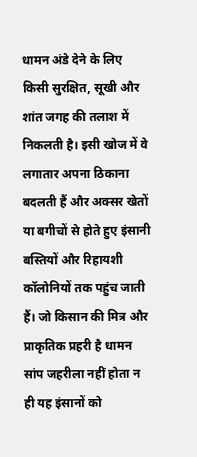धामन अंडे देने के लिए किसी सुरक्षित, सूखी और शांत जगह की तलाश में निकलती है। इसी खोज में वे लगातार अपना ठिकाना बदलती हैं और अक्सर खेतों या बगीचों से होते हुए इंसानी बस्तियों और रिहायशी कॉलोनियों तक पहुंच जाती हैं। जो किसान की मित्र और प्राकृतिक प्रहरी है धामन सांप जहरीला नहीं होता न ही यह इंसानों को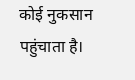कोई नुकसान पहुंचाता है।